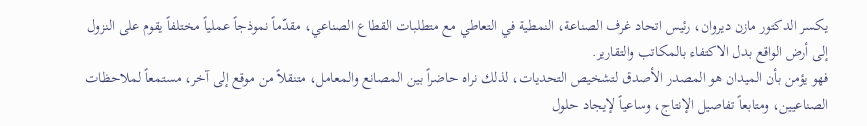يكسر الدكتور مازن ديروان، رئيس اتحاد غرف الصناعة، النمطية في التعاطي مع متطلبات القطاع الصناعي، مقدّماً نموذجاً عملياً مختلفاً يقوم على النزول إلى أرض الواقع بدل الاكتفاء بالمكاتب والتقارير.
فهو يؤمن بأن الميدان هو المصدر الأصدق لتشخيص التحديات، لذلك نراه حاضراً بين المصانع والمعامل، متنقلاً من موقع إلى آخر، مستمعاً لملاحظات الصناعيين، ومتابعاً تفاصيل الإنتاج، وساعياً لإيجاد حلول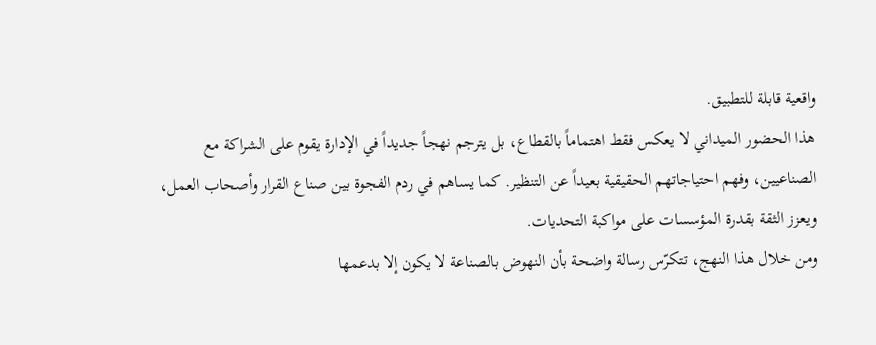واقعية قابلة للتطبيق.
هذا الحضور الميداني لا يعكس فقط اهتماماً بالقطاع، بل يترجم نهجاً جديداً في الإدارة يقوم على الشراكة مع الصناعيين، وفهم احتياجاتهم الحقيقية بعيداً عن التنظير. كما يساهم في ردم الفجوة بين صناع القرار وأصحاب العمل، ويعزز الثقة بقدرة المؤسسات على مواكبة التحديات.
ومن خلال هذا النهج، تتكرّس رسالة واضحة بأن النهوض بالصناعة لا يكون إلا بدعمها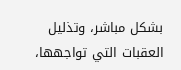بشكل مباشر، وتذليل العقبات التي تواجهها،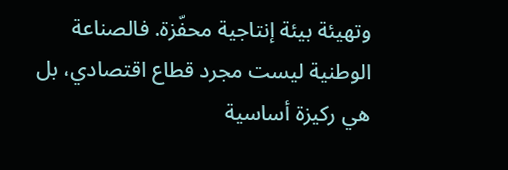وتهيئة بيئة إنتاجية محفّزة. فالصناعة الوطنية ليست مجرد قطاع اقتصادي، بل هي ركيزة أساسية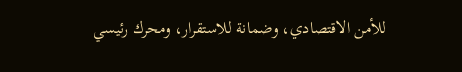للأمن الاقتصادي، وضمانة للاستقرار، ومحرك رئيسي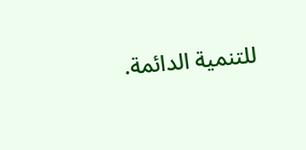للتنمية الدائمة.